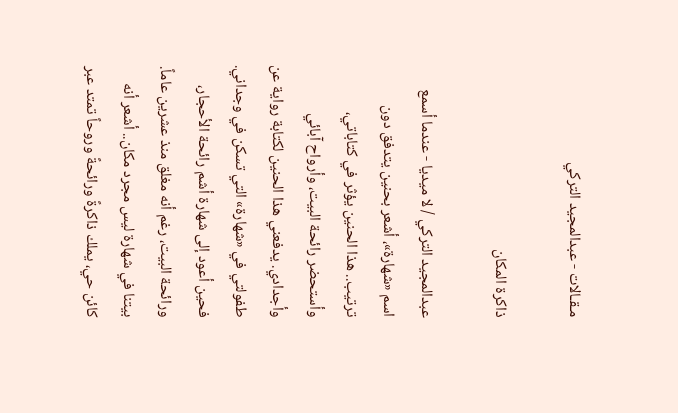مـقـالات - عبدالمجيد التركي

ذاكرة المكان

عبدالمجيد التركي / لا ميديا - عندما أسمع اسم «شهارة»، أشعر بحنين يتدفق دون ترتيب.. هذا الحنين يؤثر في كتاباتي، وأستحضر رائحة البيت، وأرواح آبائي وأجدادي. يدفعني هذا الحنين لكتابة رواية عن طفولتي في «شهارة» التي تسكن في وجداني. فحين أعود إلى شهارة أشم رائحة الأحجار، ورائحة البيت، رغم أنه مغلق منذ عشرين عاماً. بيتنا في شهارة ليس مجرد مكان.. أشعر أنه كائن حي، يملك ذاكرةً ورائحةً وروحاً تمتد عبر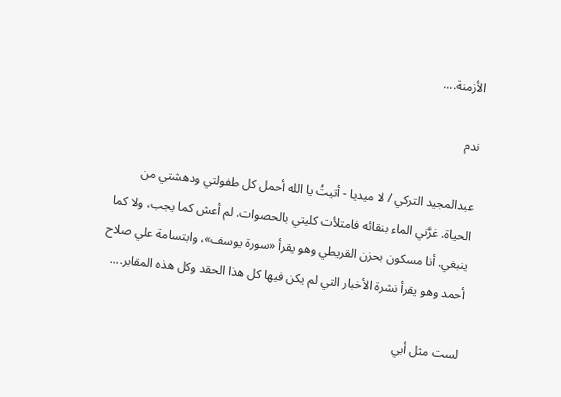الأزمنة....

ندم

عبدالمجيد التركي / لا ميديا - أتيتُ يا الله أحمل كل طفولتي ودهشتي من الحياة. غرَّني الماء بنقائه فامتلأت كليتي بالحصوات. لم أعش كما يجب، ولا كما ينبغي. أنا مسكون بحزن القريطي وهو يقرأ «سورة يوسف»، وابتسامة علي صلاح أحمد وهو يقرأ نشرة الأخبار التي لم يكن فيها كل هذا الحقد وكل هذه المقابر....

لست مثل أبي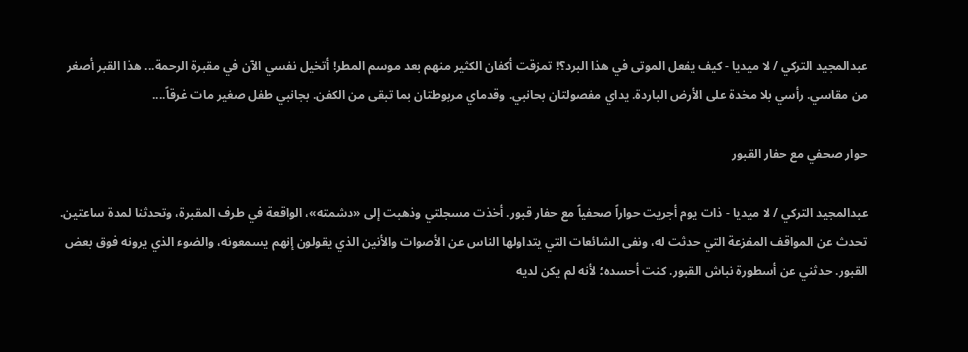عبدالمجيد التركي / لا ميديا - كيف يفعل الموتى في هذا البرد؟! تمزقت أكفان الكثير منهم بعد موسم المطر! أتخيل نفسي الآن في مقبرة الرحمة... هذا القبر أصغر من مقاسي. رأسي بلا مخدة على الأرض الباردة. يداي مفصولتان بحانبي. وقدماي مربوطتان بما تبقى من الكفن. بجانبي طفل صغير مات غرقاً....

حوار صحفي مع حفار القبور

عبدالمجيد التركي / لا ميديا - ذات يوم أجريت حواراً صحفياً مع حفار قبور. أخذت مسجلتي وذهبت إلى «دشمته»، الواقعة في طرف المقبرة، وتحدثنا لمدة ساعتين. تحدث عن المواقف المفزعة التي حدثت له، ونفى الشائعات التي يتداولها الناس عن الأصوات والأنين الذي يقولون إنهم يسمعونه، والضوء الذي يرونه فوق بعض القبور. حدثني عن أسطورة نباش القبور. كنت أحسده؛ لأنه لم يكن لديه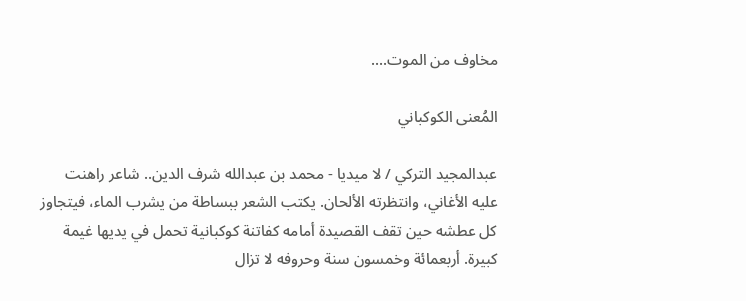مخاوف من الموت....

المُعنى الكوكباني

عبدالمجيد التركي / لا ميديا - محمد بن عبدالله شرف الدين.. شاعر راهنت عليه الأغاني، وانتظرته الألحان. يكتب الشعر ببساطة من يشرب الماء، فيتجاوز كل عطشه حين تقف القصيدة أمامه كفاتنة كوكبانية تحمل في يديها غيمة كبيرة. أربعمائة وخمسون سنة وحروفه لا تزال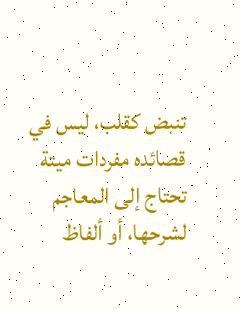تنبض كقلب، ليس في قصائده مفردات ميتة تحتاج إلى المعاجم لشرحها، أو ألفاظ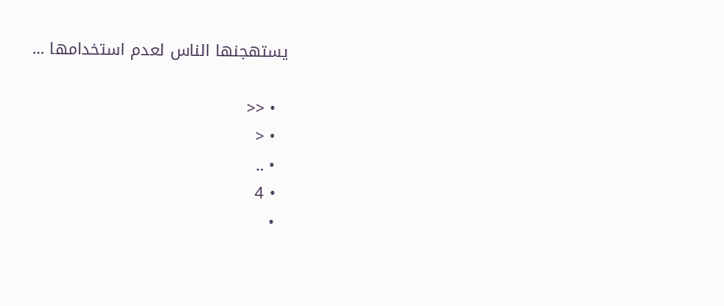يستهجنها الناس لعدم استخدامها ...

  • <<
  • <
  • ..
  • 4
  •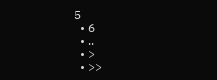5
  • 6
  • ..
  • >
  • >>